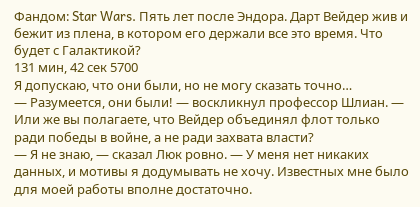Фандом: Star Wars. Пять лет после Эндора. Дарт Вейдер жив и бежит из плена, в котором его держали все это время. Что будет с Галактикой?
131 мин, 42 сек 5700
Я допускаю, что они были, но не могу сказать точно…
— Разумеется, они были! — воскликнул профессор Шлиан. — Или же вы полагаете, что Вейдер объединял флот только ради победы в войне, а не ради захвата власти?
— Я не знаю, — сказал Люк ровно. — У меня нет никаких данных, и мотивы я додумывать не хочу. Известных мне было для моей работы вполне достаточно.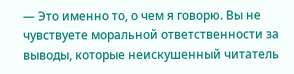— Это именно то, о чем я говорю. Вы не чувствуете моральной ответственности за выводы, которые неискушенный читатель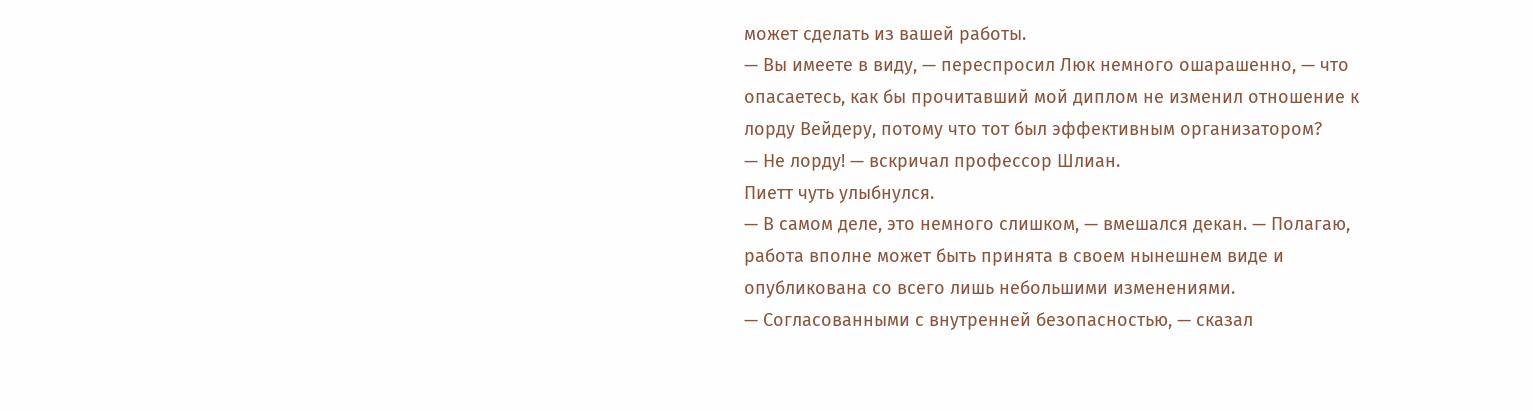может сделать из вашей работы.
— Вы имеете в виду, — переспросил Люк немного ошарашенно, — что опасаетесь, как бы прочитавший мой диплом не изменил отношение к лорду Вейдеру, потому что тот был эффективным организатором?
— Не лорду! — вскричал профессор Шлиан.
Пиетт чуть улыбнулся.
— В самом деле, это немного слишком, — вмешался декан. — Полагаю, работа вполне может быть принята в своем нынешнем виде и опубликована со всего лишь небольшими изменениями.
— Согласованными с внутренней безопасностью, — сказал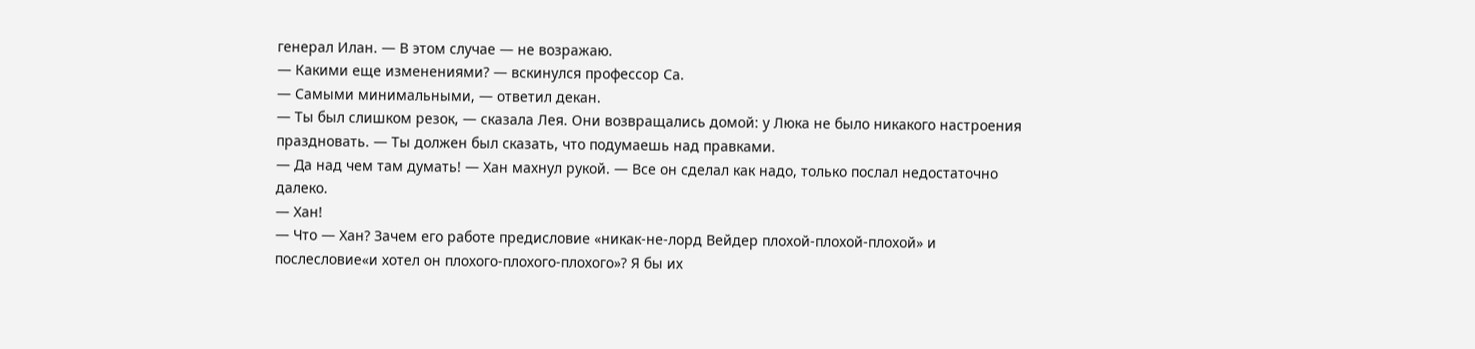генерал Илан. — В этом случае — не возражаю.
— Какими еще изменениями? — вскинулся профессор Са.
— Самыми минимальными, — ответил декан.
— Ты был слишком резок, — сказала Лея. Они возвращались домой: у Люка не было никакого настроения праздновать. — Ты должен был сказать, что подумаешь над правками.
— Да над чем там думать! — Хан махнул рукой. — Все он сделал как надо, только послал недостаточно далеко.
— Хан!
— Что — Хан? Зачем его работе предисловие «никак-не-лорд Вейдер плохой-плохой-плохой» и послесловие«и хотел он плохого-плохого-плохого»? Я бы их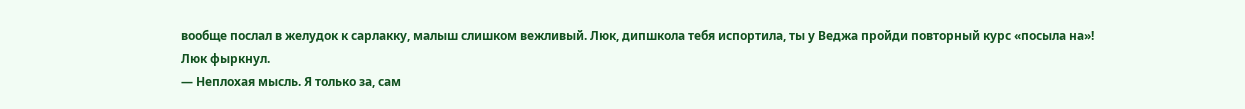вообще послал в желудок к сарлакку, малыш слишком вежливый. Люк, дипшкола тебя испортила, ты у Веджа пройди повторный курс «посыла на»!
Люк фыркнул.
— Неплохая мысль. Я только за, сам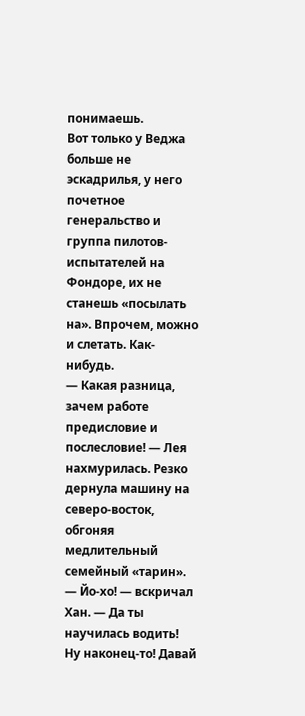понимаешь.
Вот только у Веджа больше не эскадрилья, у него почетное генеральство и группа пилотов-испытателей на Фондоре, их не станешь «посылать на». Впрочем, можно и слетать. Как-нибудь.
— Какая разница, зачем работе предисловие и послесловие! — Лея нахмурилась. Резко дернула машину на северо-восток, обгоняя медлительный семейный «тарин».
— Йо-хо! — вскричал Хан. — Да ты научилась водить! Ну наконец-то! Давай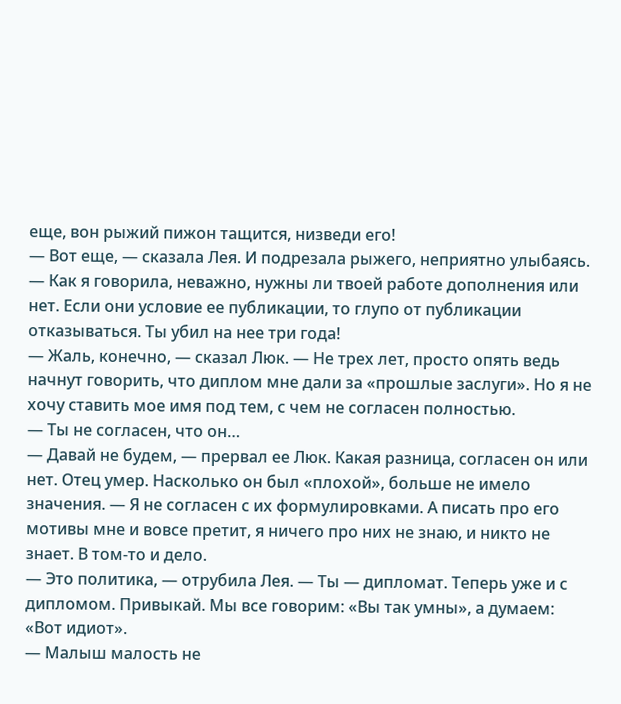еще, вон рыжий пижон тащится, низведи его!
— Вот еще, — сказала Лея. И подрезала рыжего, неприятно улыбаясь. — Как я говорила, неважно, нужны ли твоей работе дополнения или нет. Если они условие ее публикации, то глупо от публикации отказываться. Ты убил на нее три года!
— Жаль, конечно, — сказал Люк. — Не трех лет, просто опять ведь начнут говорить, что диплом мне дали за «прошлые заслуги». Но я не хочу ставить мое имя под тем, с чем не согласен полностью.
— Ты не согласен, что он…
— Давай не будем, — прервал ее Люк. Какая разница, согласен он или нет. Отец умер. Насколько он был «плохой», больше не имело значения. — Я не согласен с их формулировками. А писать про его мотивы мне и вовсе претит, я ничего про них не знаю, и никто не знает. В том-то и дело.
— Это политика, — отрубила Лея. — Ты — дипломат. Теперь уже и с дипломом. Привыкай. Мы все говорим: «Вы так умны», а думаем: «Вот идиот».
— Малыш малость не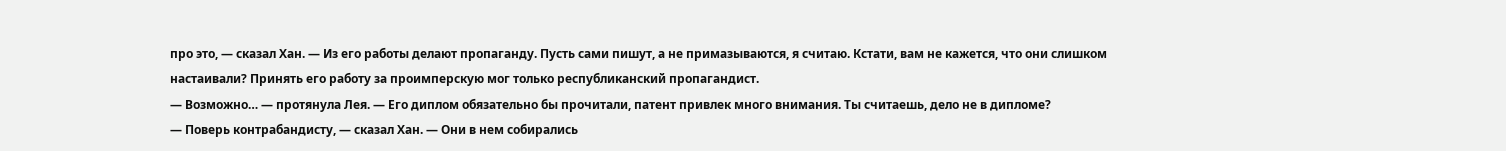про это, — сказал Хан. — Из его работы делают пропаганду. Пусть сами пишут, а не примазываются, я считаю. Кстати, вам не кажется, что они слишком настаивали? Принять его работу за проимперскую мог только республиканский пропагандист.
— Возможно… — протянула Лея. — Его диплом обязательно бы прочитали, патент привлек много внимания. Ты считаешь, дело не в дипломе?
— Поверь контрабандисту, — сказал Хан. — Они в нем собирались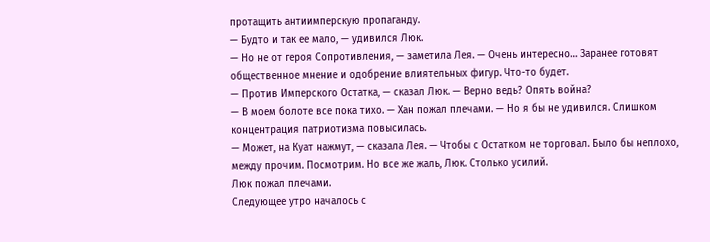протащить антиимперскую пропаганду.
— Будто и так ее мало, — удивился Люк.
— Но не от героя Сопротивления, — заметила Лея. — Очень интересно… Заранее готовят общественное мнение и одобрение влиятельных фигур. Что-то будет.
— Против Имперского Остатка, — сказал Люк. — Верно ведь? Опять война?
— В моем болоте все пока тихо. — Хан пожал плечами. — Но я бы не удивился. Слишком концентрация патриотизма повысилась.
— Может, на Куат нажмут, — сказала Лея. — Чтобы с Остатком не торговал. Было бы неплохо, между прочим. Посмотрим. Но все же жаль, Люк. Столько усилий.
Люк пожал плечами.
Следующее утро началось с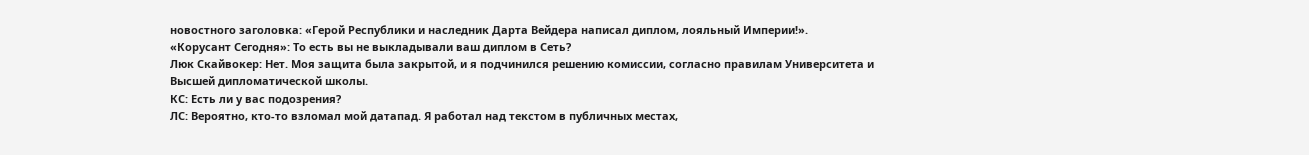новостного заголовка: «Герой Республики и наследник Дарта Вейдера написал диплом, лояльный Империи!».
«Корусант Сегодня»: То есть вы не выкладывали ваш диплом в Сеть?
Люк Скайвокер: Нет. Моя защита была закрытой, и я подчинился решению комиссии, согласно правилам Университета и Высшей дипломатической школы.
КС: Есть ли у вас подозрения?
ЛС: Вероятно, кто-то взломал мой датапад. Я работал над текстом в публичных местах,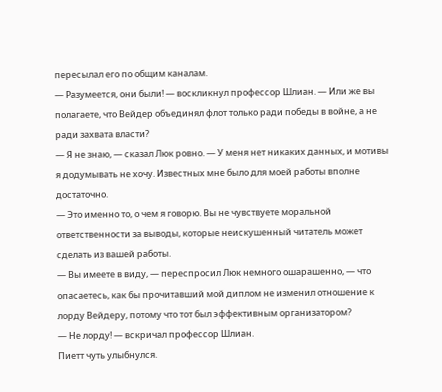пересылал его по общим каналам.
— Разумеется, они были! — воскликнул профессор Шлиан. — Или же вы полагаете, что Вейдер объединял флот только ради победы в войне, а не ради захвата власти?
— Я не знаю, — сказал Люк ровно. — У меня нет никаких данных, и мотивы я додумывать не хочу. Известных мне было для моей работы вполне достаточно.
— Это именно то, о чем я говорю. Вы не чувствуете моральной ответственности за выводы, которые неискушенный читатель может сделать из вашей работы.
— Вы имеете в виду, — переспросил Люк немного ошарашенно, — что опасаетесь, как бы прочитавший мой диплом не изменил отношение к лорду Вейдеру, потому что тот был эффективным организатором?
— Не лорду! — вскричал профессор Шлиан.
Пиетт чуть улыбнулся.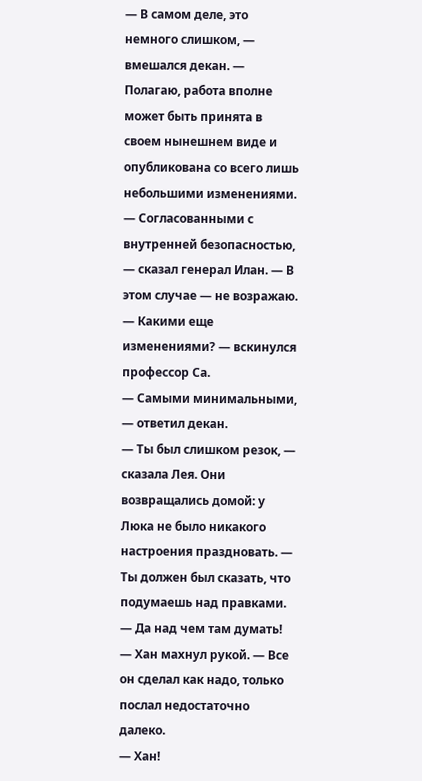— В самом деле, это немного слишком, — вмешался декан. — Полагаю, работа вполне может быть принята в своем нынешнем виде и опубликована со всего лишь небольшими изменениями.
— Согласованными с внутренней безопасностью, — сказал генерал Илан. — В этом случае — не возражаю.
— Какими еще изменениями? — вскинулся профессор Са.
— Самыми минимальными, — ответил декан.
— Ты был слишком резок, — сказала Лея. Они возвращались домой: у Люка не было никакого настроения праздновать. — Ты должен был сказать, что подумаешь над правками.
— Да над чем там думать! — Хан махнул рукой. — Все он сделал как надо, только послал недостаточно далеко.
— Хан!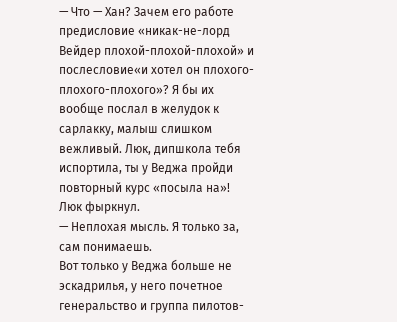— Что — Хан? Зачем его работе предисловие «никак-не-лорд Вейдер плохой-плохой-плохой» и послесловие«и хотел он плохого-плохого-плохого»? Я бы их вообще послал в желудок к сарлакку, малыш слишком вежливый. Люк, дипшкола тебя испортила, ты у Веджа пройди повторный курс «посыла на»!
Люк фыркнул.
— Неплохая мысль. Я только за, сам понимаешь.
Вот только у Веджа больше не эскадрилья, у него почетное генеральство и группа пилотов-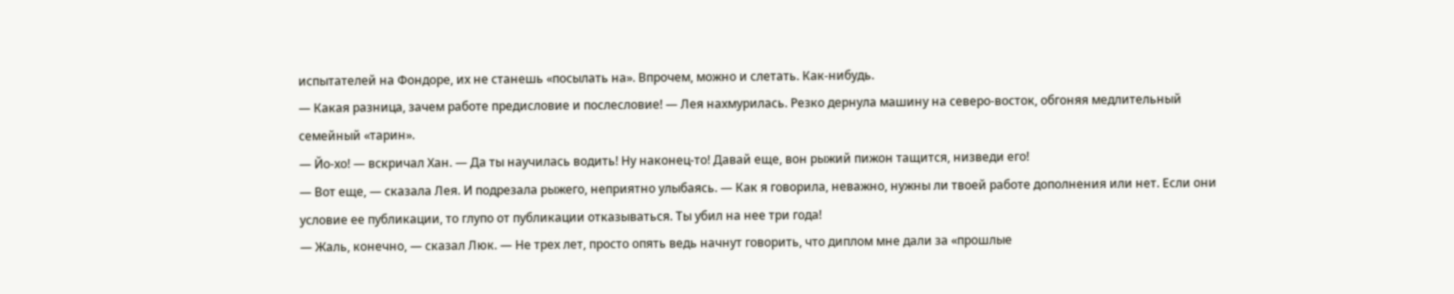испытателей на Фондоре, их не станешь «посылать на». Впрочем, можно и слетать. Как-нибудь.
— Какая разница, зачем работе предисловие и послесловие! — Лея нахмурилась. Резко дернула машину на северо-восток, обгоняя медлительный семейный «тарин».
— Йо-хо! — вскричал Хан. — Да ты научилась водить! Ну наконец-то! Давай еще, вон рыжий пижон тащится, низведи его!
— Вот еще, — сказала Лея. И подрезала рыжего, неприятно улыбаясь. — Как я говорила, неважно, нужны ли твоей работе дополнения или нет. Если они условие ее публикации, то глупо от публикации отказываться. Ты убил на нее три года!
— Жаль, конечно, — сказал Люк. — Не трех лет, просто опять ведь начнут говорить, что диплом мне дали за «прошлые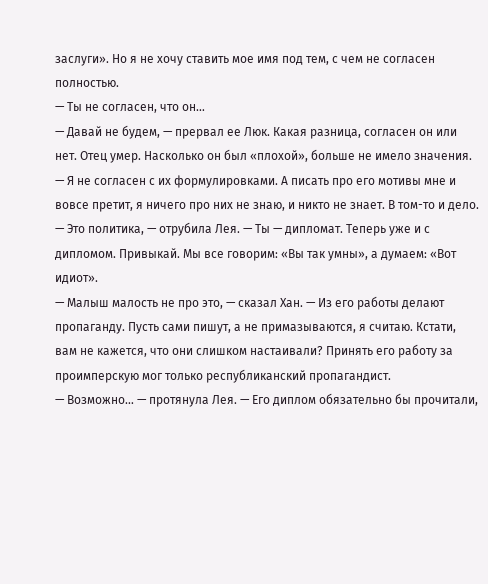заслуги». Но я не хочу ставить мое имя под тем, с чем не согласен полностью.
— Ты не согласен, что он…
— Давай не будем, — прервал ее Люк. Какая разница, согласен он или нет. Отец умер. Насколько он был «плохой», больше не имело значения. — Я не согласен с их формулировками. А писать про его мотивы мне и вовсе претит, я ничего про них не знаю, и никто не знает. В том-то и дело.
— Это политика, — отрубила Лея. — Ты — дипломат. Теперь уже и с дипломом. Привыкай. Мы все говорим: «Вы так умны», а думаем: «Вот идиот».
— Малыш малость не про это, — сказал Хан. — Из его работы делают пропаганду. Пусть сами пишут, а не примазываются, я считаю. Кстати, вам не кажется, что они слишком настаивали? Принять его работу за проимперскую мог только республиканский пропагандист.
— Возможно… — протянула Лея. — Его диплом обязательно бы прочитали,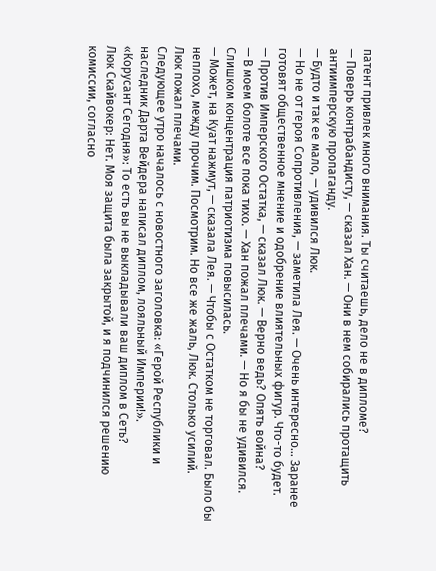патент привлек много внимания. Ты считаешь, дело не в дипломе?
— Поверь контрабандисту, — сказал Хан. — Они в нем собирались протащить антиимперскую пропаганду.
— Будто и так ее мало, — удивился Люк.
— Но не от героя Сопротивления, — заметила Лея. — Очень интересно… Заранее готовят общественное мнение и одобрение влиятельных фигур. Что-то будет.
— Против Имперского Остатка, — сказал Люк. — Верно ведь? Опять война?
— В моем болоте все пока тихо. — Хан пожал плечами. — Но я бы не удивился. Слишком концентрация патриотизма повысилась.
— Может, на Куат нажмут, — сказала Лея. — Чтобы с Остатком не торговал. Было бы неплохо, между прочим. Посмотрим. Но все же жаль, Люк. Столько усилий.
Люк пожал плечами.
Следующее утро началось с новостного заголовка: «Герой Республики и наследник Дарта Вейдера написал диплом, лояльный Империи!».
«Корусант Сегодня»: То есть вы не выкладывали ваш диплом в Сеть?
Люк Скайвокер: Нет. Моя защита была закрытой, и я подчинился решению комиссии, согласно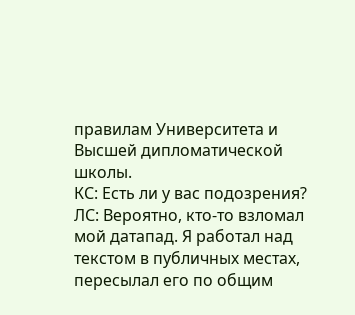правилам Университета и Высшей дипломатической школы.
КС: Есть ли у вас подозрения?
ЛС: Вероятно, кто-то взломал мой датапад. Я работал над текстом в публичных местах, пересылал его по общим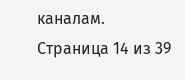каналам.
Страница 14 из 39